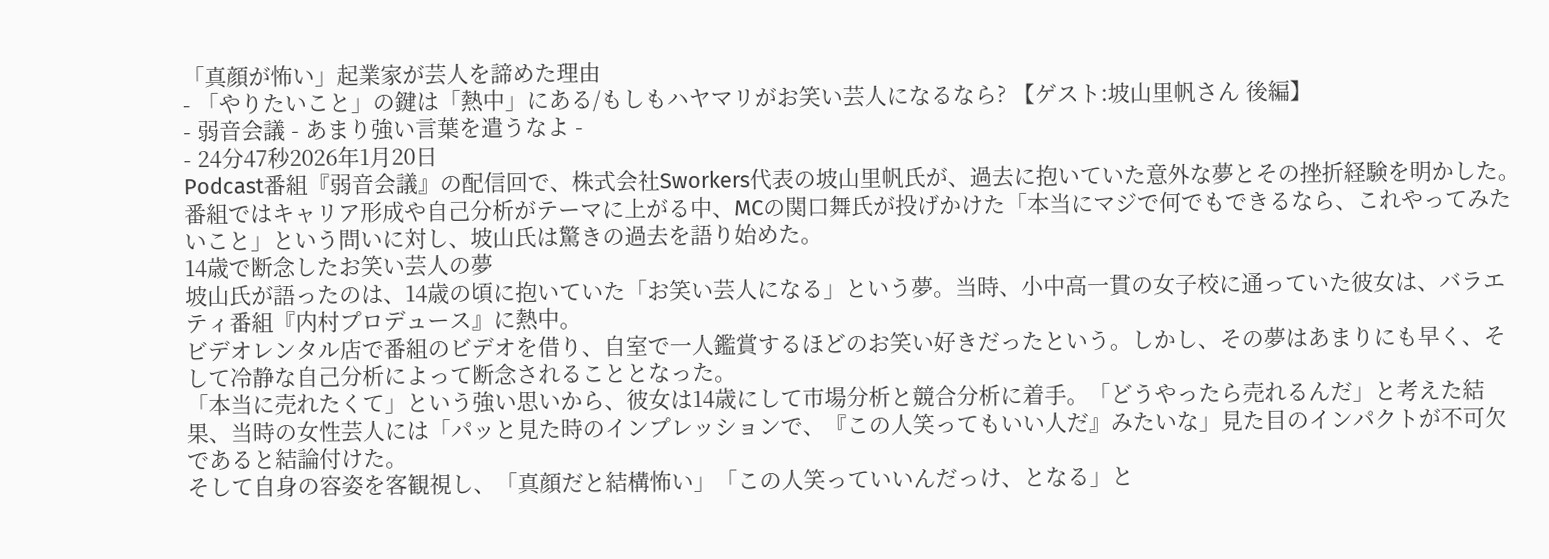「真顔が怖い」起業家が芸人を諦めた理由
- 「やりたいこと」の鍵は「熱中」にある/もしもハヤマリがお笑い芸人になるなら? 【ゲスト:坡山里帆さん 後編】
- 弱音会議 - あまり強い言葉を遣うなよ -
- 24分47秒2026年1月20日
Podcast番組『弱音会議』の配信回で、株式会社Sworkers代表の坡山里帆氏が、過去に抱いていた意外な夢とその挫折経験を明かした。
番組ではキャリア形成や自己分析がテーマに上がる中、MCの関口舞氏が投げかけた「本当にマジで何でもできるなら、これやってみたいこと」という問いに対し、坡山氏は驚きの過去を語り始めた。
14歳で断念したお笑い芸人の夢
坡山氏が語ったのは、14歳の頃に抱いていた「お笑い芸人になる」という夢。当時、小中高一貫の女子校に通っていた彼女は、バラエティ番組『内村プロデュース』に熱中。
ビデオレンタル店で番組のビデオを借り、自室で一人鑑賞するほどのお笑い好きだったという。しかし、その夢はあまりにも早く、そして冷静な自己分析によって断念されることとなった。
「本当に売れたくて」という強い思いから、彼女は14歳にして市場分析と競合分析に着手。「どうやったら売れるんだ」と考えた結果、当時の女性芸人には「パッと見た時のインプレッションで、『この人笑ってもいい人だ』みたいな」見た目のインパクトが不可欠であると結論付けた。
そして自身の容姿を客観視し、「真顔だと結構怖い」「この人笑っていいんだっけ、となる」と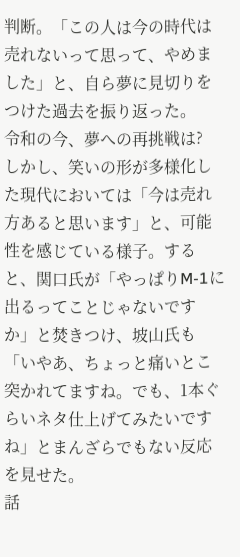判断。「この人は今の時代は売れないって思って、やめました」と、自ら夢に見切りをつけた過去を振り返った。
令和の今、夢への再挑戦は?
しかし、笑いの形が多様化した現代においては「今は売れ方あると思います」と、可能性を感じている様子。すると、関口氏が「やっぱりM-1に出るってことじゃないですか」と焚きつけ、坡山氏も「いやあ、ちょっと痛いとこ突かれてますね。でも、1本ぐらいネタ仕上げてみたいですね」とまんざらでもない反応を見せた。
話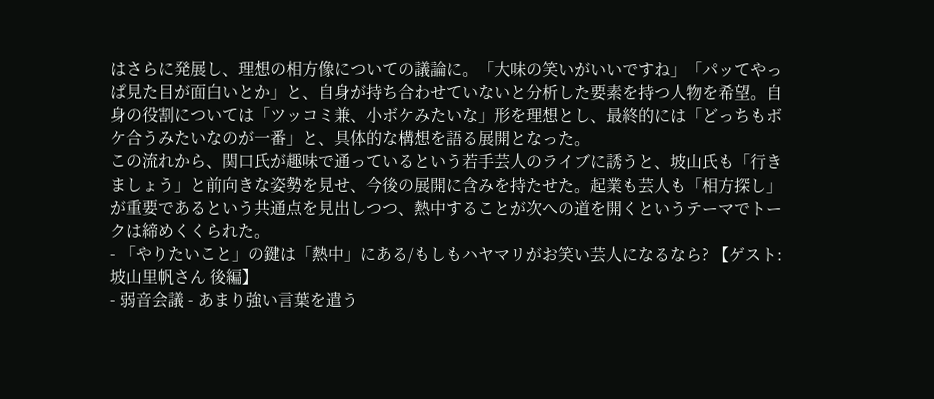はさらに発展し、理想の相方像についての議論に。「大味の笑いがいいですね」「パッてやっぱ見た目が面白いとか」と、自身が持ち合わせていないと分析した要素を持つ人物を希望。自身の役割については「ツッコミ兼、小ボケみたいな」形を理想とし、最終的には「どっちもボケ合うみたいなのが一番」と、具体的な構想を語る展開となった。
この流れから、関口氏が趣味で通っているという若手芸人のライブに誘うと、坡山氏も「行きましょう」と前向きな姿勢を見せ、今後の展開に含みを持たせた。起業も芸人も「相方探し」が重要であるという共通点を見出しつつ、熱中することが次への道を開くというテーマでトークは締めくくられた。
- 「やりたいこと」の鍵は「熱中」にある/もしもハヤマリがお笑い芸人になるなら? 【ゲスト:坡山里帆さん 後編】
- 弱音会議 - あまり強い言葉を遣う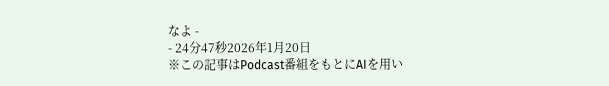なよ -
- 24分47秒2026年1月20日
※この記事はPodcast番組をもとにAIを用い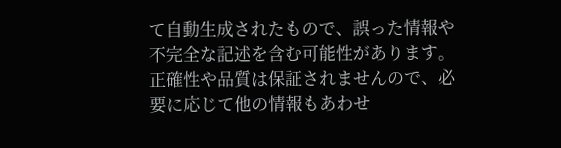て自動生成されたもので、誤った情報や不完全な記述を含む可能性があります。正確性や品質は保証されませんので、必要に応じて他の情報もあわせ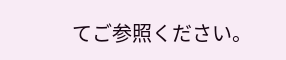てご参照ください。